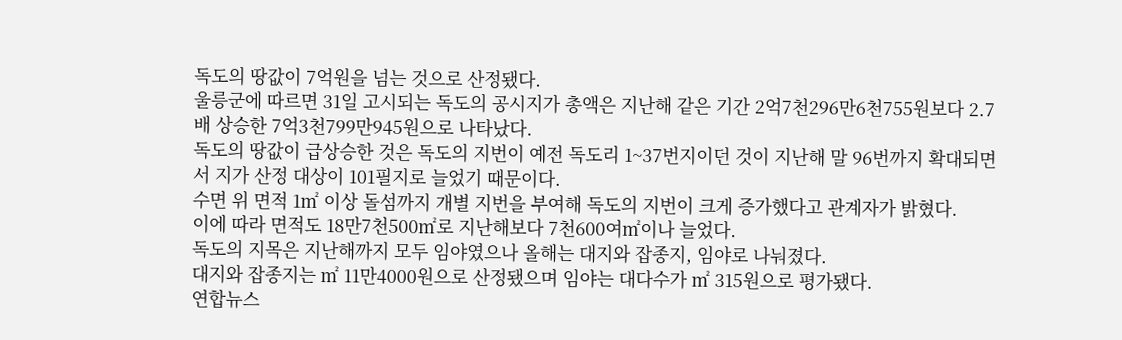독도의 땅값이 7억원을 넘는 것으로 산정됐다.
울릉군에 따르면 31일 고시되는 독도의 공시지가 총액은 지난해 같은 기간 2억7천296만6천755원보다 2.7배 상승한 7억3천799만945원으로 나타났다.
독도의 땅값이 급상승한 것은 독도의 지번이 예전 독도리 1~37번지이던 것이 지난해 말 96번까지 확대되면서 지가 산정 대상이 101필지로 늘었기 때문이다.
수면 위 면적 1㎡ 이상 돌섬까지 개별 지번을 부여해 독도의 지번이 크게 증가했다고 관계자가 밝혔다.
이에 따라 면적도 18만7천500㎡로 지난해보다 7천600여㎡이나 늘었다.
독도의 지목은 지난해까지 모두 임야였으나 올해는 대지와 잡종지, 임야로 나눠졌다.
대지와 잡종지는 ㎡ 11만4000원으로 산정됐으며 임야는 대다수가 ㎡ 315원으로 평가됐다.
연합뉴스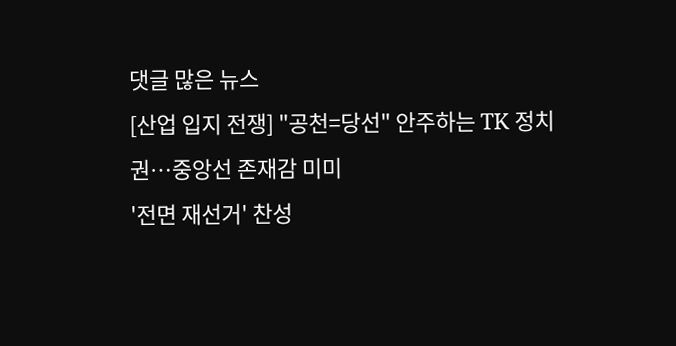댓글 많은 뉴스
[산업 입지 전쟁] "공천=당선" 안주하는 TK 정치권…중앙선 존재감 미미
'전면 재선거' 찬성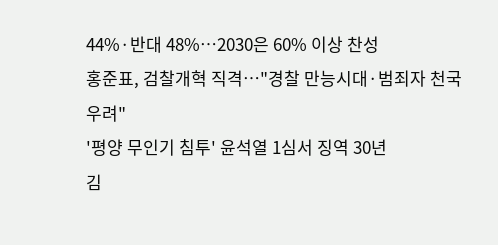44%·반대 48%…2030은 60% 이상 찬성
홍준표, 검찰개혁 직격…"경찰 만능시대·범죄자 천국 우려"
'평양 무인기 침투' 윤석열 1심서 징역 30년
김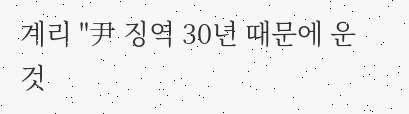계리 "尹 징역 30년 때문에 운 것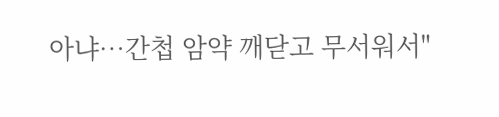아냐…간첩 암약 깨닫고 무서워서"